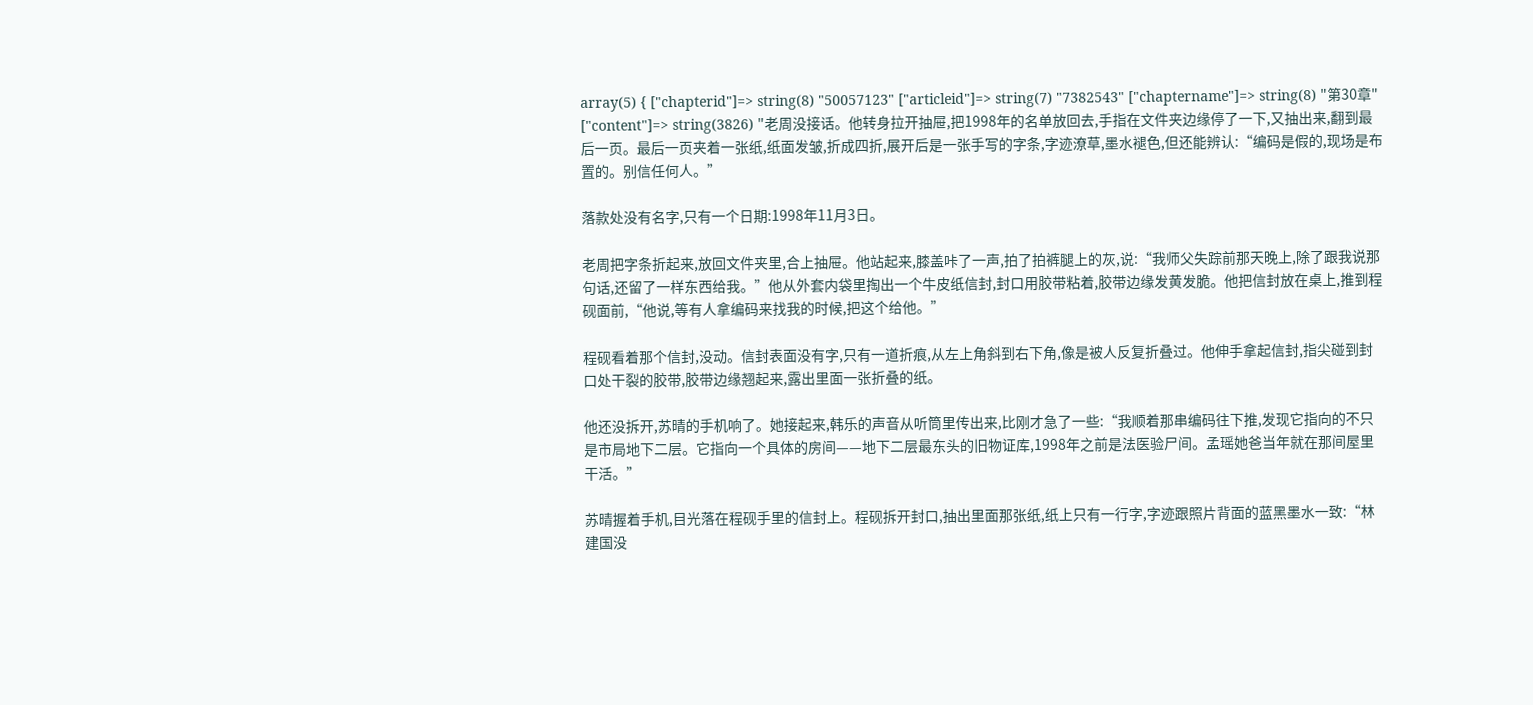array(5) { ["chapterid"]=> string(8) "50057123" ["articleid"]=> string(7) "7382543" ["chaptername"]=> string(8) "第30章" ["content"]=> string(3826) "老周没接话。他转身拉开抽屉,把1998年的名单放回去,手指在文件夹边缘停了一下,又抽出来,翻到最后一页。最后一页夹着一张纸,纸面发皱,折成四折,展开后是一张手写的字条,字迹潦草,墨水褪色,但还能辨认:“编码是假的,现场是布置的。别信任何人。”

落款处没有名字,只有一个日期:1998年11月3日。

老周把字条折起来,放回文件夹里,合上抽屉。他站起来,膝盖咔了一声,拍了拍裤腿上的灰,说:“我师父失踪前那天晚上,除了跟我说那句话,还留了一样东西给我。”他从外套内袋里掏出一个牛皮纸信封,封口用胶带粘着,胶带边缘发黄发脆。他把信封放在桌上,推到程砚面前,“他说,等有人拿编码来找我的时候,把这个给他。”

程砚看着那个信封,没动。信封表面没有字,只有一道折痕,从左上角斜到右下角,像是被人反复折叠过。他伸手拿起信封,指尖碰到封口处干裂的胶带,胶带边缘翘起来,露出里面一张折叠的纸。

他还没拆开,苏晴的手机响了。她接起来,韩乐的声音从听筒里传出来,比刚才急了一些:“我顺着那串编码往下推,发现它指向的不只是市局地下二层。它指向一个具体的房间——地下二层最东头的旧物证库,1998年之前是法医验尸间。孟瑶她爸当年就在那间屋里干活。”

苏晴握着手机,目光落在程砚手里的信封上。程砚拆开封口,抽出里面那张纸,纸上只有一行字,字迹跟照片背面的蓝黑墨水一致:“林建国没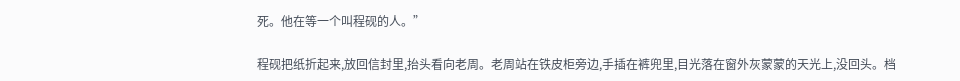死。他在等一个叫程砚的人。”

程砚把纸折起来,放回信封里,抬头看向老周。老周站在铁皮柜旁边,手插在裤兜里,目光落在窗外灰蒙蒙的天光上,没回头。档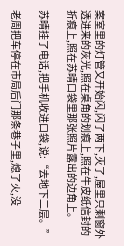案室里的灯管又开始闪,闪了两下,灭了,屋里只剩窗外透进来的灰光,照在桌角的划痕上,照在牛皮纸信封的折痕上,照在苏晴口袋里那张照片露出的边角上。

苏晴挂了电话,把手机收进口袋,说:“去地下二层。”

老周把车停在市局后门那条巷子里,熄了火,没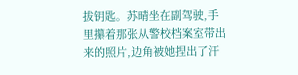拔钥匙。苏晴坐在副驾驶,手里攥着那张从警校档案室带出来的照片,边角被她捏出了汗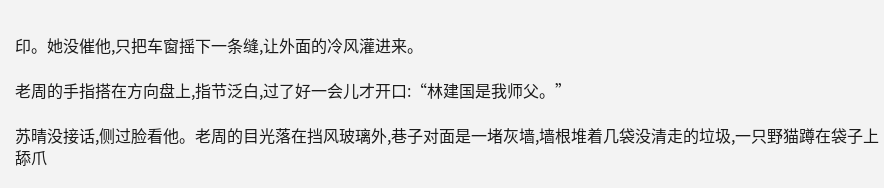印。她没催他,只把车窗摇下一条缝,让外面的冷风灌进来。

老周的手指搭在方向盘上,指节泛白,过了好一会儿才开口:“林建国是我师父。”

苏晴没接话,侧过脸看他。老周的目光落在挡风玻璃外,巷子对面是一堵灰墙,墙根堆着几袋没清走的垃圾,一只野猫蹲在袋子上舔爪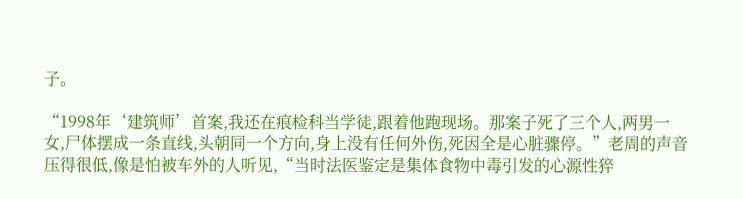子。

“1998年‘建筑师’首案,我还在痕检科当学徒,跟着他跑现场。那案子死了三个人,两男一女,尸体摆成一条直线,头朝同一个方向,身上没有任何外伤,死因全是心脏骤停。”老周的声音压得很低,像是怕被车外的人听见,“当时法医鉴定是集体食物中毒引发的心源性猝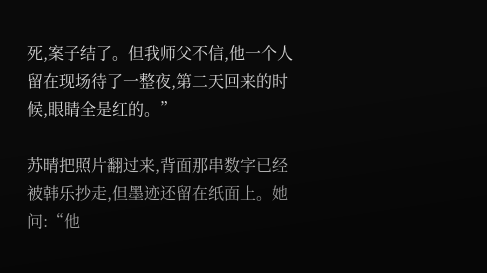死,案子结了。但我师父不信,他一个人留在现场待了一整夜,第二天回来的时候,眼睛全是红的。”

苏晴把照片翻过来,背面那串数字已经被韩乐抄走,但墨迹还留在纸面上。她问:“他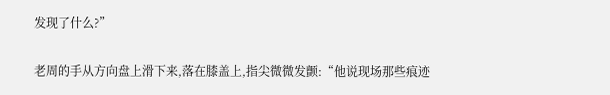发现了什么?”

老周的手从方向盘上滑下来,落在膝盖上,指尖微微发颤:“他说现场那些痕迹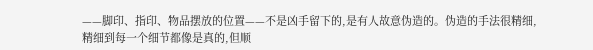——脚印、指印、物品摆放的位置——不是凶手留下的,是有人故意伪造的。伪造的手法很精细,精细到每一个细节都像是真的,但顺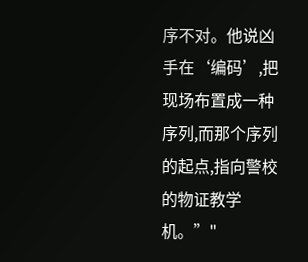序不对。他说凶手在‘编码’,把现场布置成一种序列,而那个序列的起点,指向警校的物证教学机。”"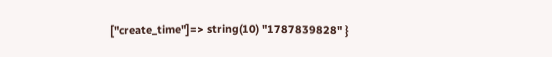["create_time"]=> string(10) "1787839828" }